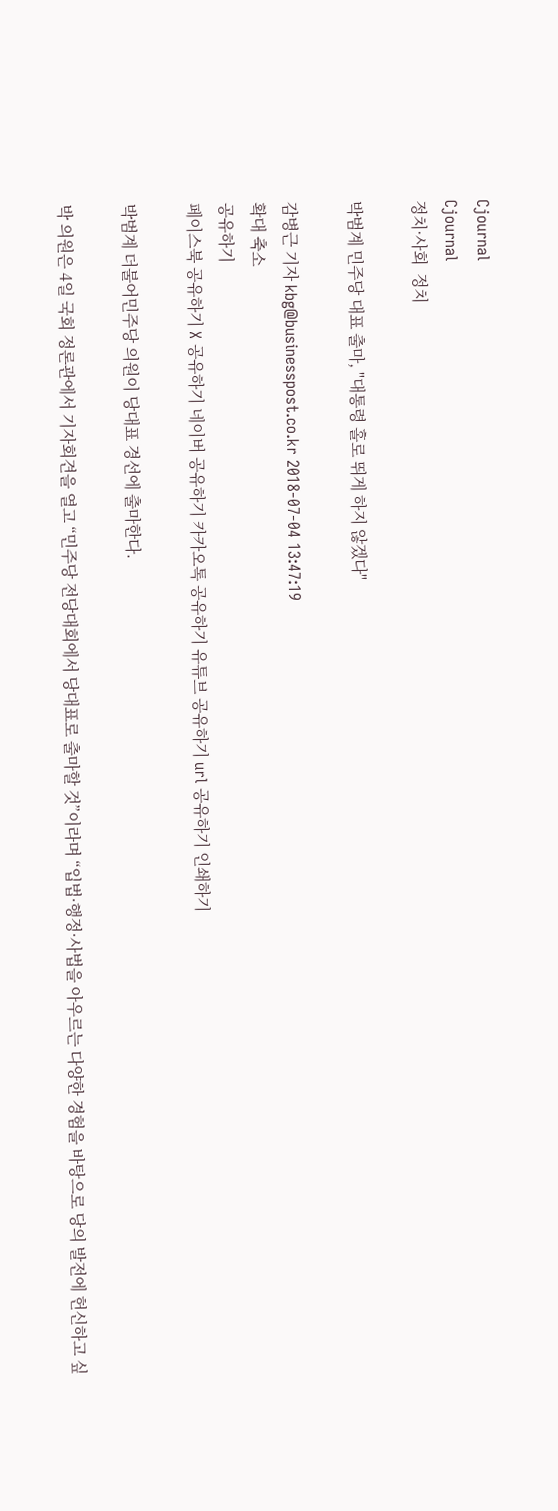Cjournal
Cjournal
정치·사회  정치

박범계 민주당 대표 출마, "대통령 홀로 뛰게 하지 않겠다"

감병근 기자 kbg@businesspost.co.kr 2018-07-04 13:47:19
확대 축소
공유하기
페이스북 공유하기 X 공유하기 네이버 공유하기 카카오톡 공유하기 유튜브 공유하기 url 공유하기 인쇄하기

박범계 더불어민주당 의원이 당대표 경선에 출마한다.

박 의원은 4일 국회 정론관에서 기자회견을 열고 “민주당 전당대회에서 당대표로 출마할 것”이라며 “입법·행정·사법을 아우르는 다양한 경험을 바탕으로 당의 발전에 헌신하고 싶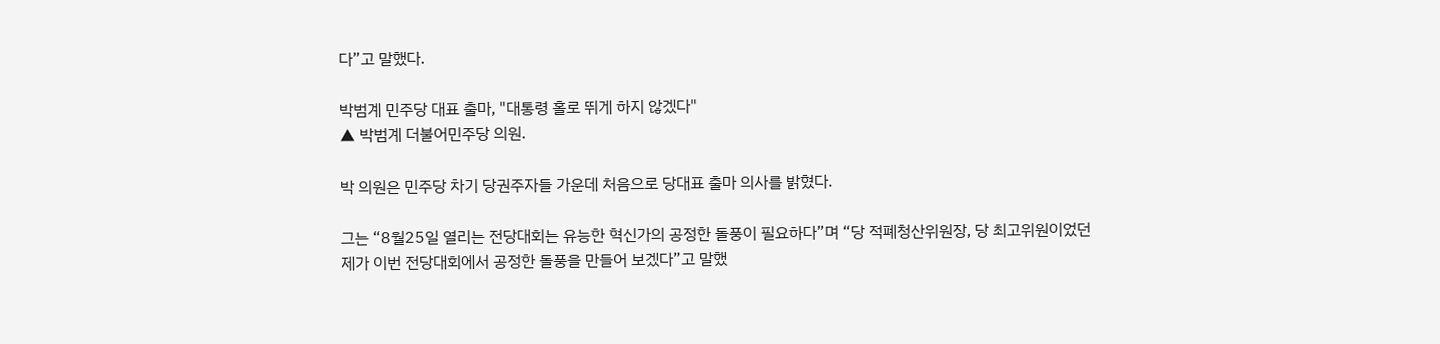다”고 말했다.

박범계 민주당 대표 출마, "대통령 홀로 뛰게 하지 않겠다"
▲ 박범계 더불어민주당 의원.

박 의원은 민주당 차기 당권주자들 가운데 처음으로 당대표 출마 의사를 밝혔다.

그는 “8월25일 열리는 전당대회는 유능한 혁신가의 공정한 돌풍이 필요하다”며 “당 적폐청산위원장, 당 최고위원이었던 제가 이번 전당대회에서 공정한 돌풍을 만들어 보겠다”고 말했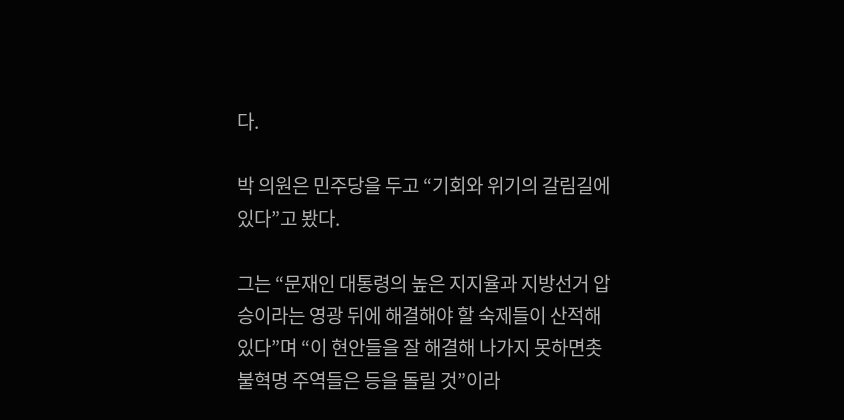다.

박 의원은 민주당을 두고 “기회와 위기의 갈림길에 있다”고 봤다.

그는 “문재인 대통령의 높은 지지율과 지방선거 압승이라는 영광 뒤에 해결해야 할 숙제들이 산적해 있다”며 “이 현안들을 잘 해결해 나가지 못하면촛불혁명 주역들은 등을 돌릴 것”이라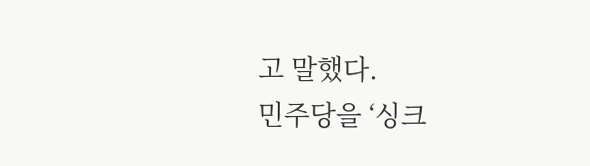고 말했다.
민주당을 ‘싱크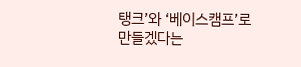탱크’와 ‘베이스캠프’로 만들겠다는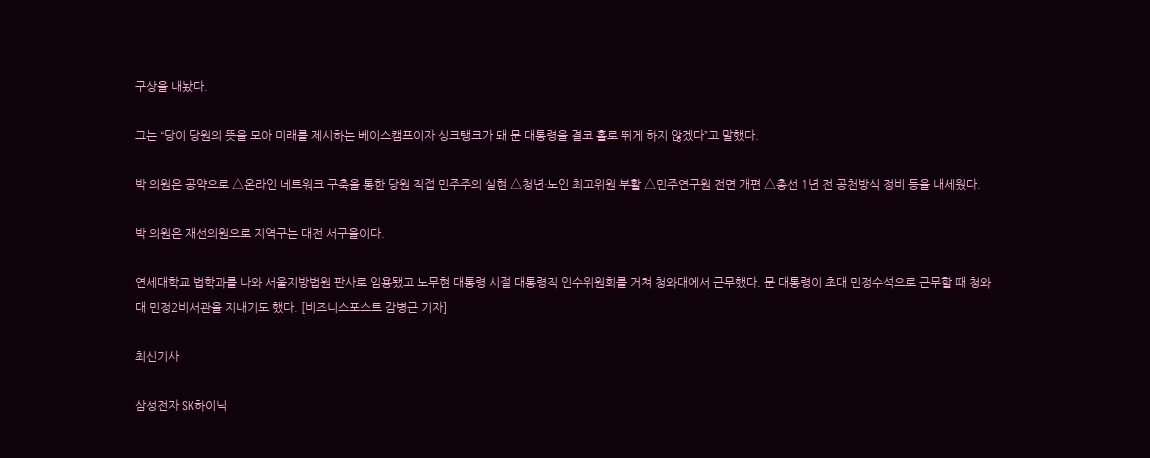구상을 내놨다.

그는 “당이 당원의 뜻을 모아 미래를 제시하는 베이스캠프이자 싱크탱크가 돼 문 대통령을 결코 홀로 뛰게 하지 않겠다”고 말했다.

박 의원은 공약으로 △온라인 네트워크 구축을 통한 당원 직접 민주주의 실현 △청년·노인 최고위원 부활 △민주연구원 전면 개편 △총선 1년 전 공천방식 정비 등을 내세웠다.

박 의원은 재선의원으로 지역구는 대전 서구을이다.

연세대학교 법학과를 나와 서울지방법원 판사로 임용됐고 노무현 대통령 시절 대통령직 인수위원회를 거쳐 청와대에서 근무했다. 문 대통령이 초대 민정수석으로 근무할 때 청와대 민정2비서관을 지내기도 했다. [비즈니스포스트 감병근 기자]

최신기사

삼성전자 SK하이닉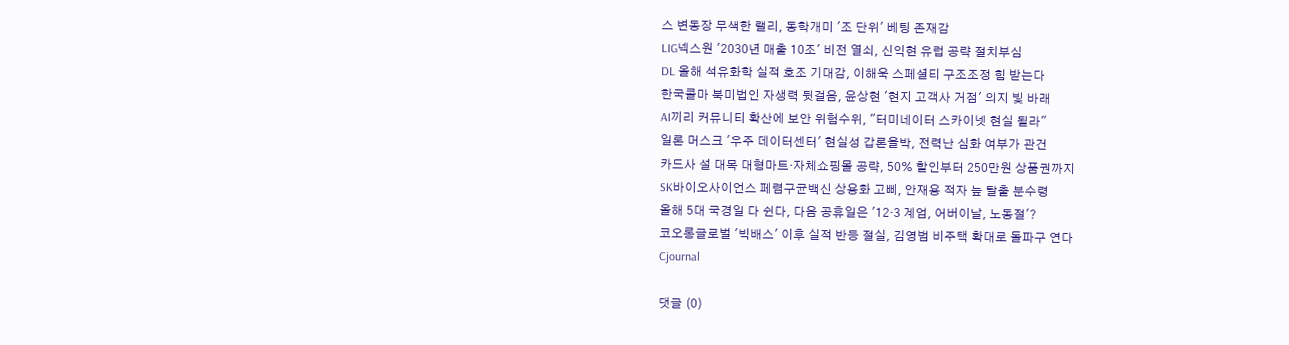스 변동장 무색한 랠리, 동학개미 '조 단위' 베팅 존재감
LIG넥스원 '2030년 매출 10조' 비전 열쇠, 신익현 유럽 공략 절치부심
DL 올해 석유화학 실적 호조 기대감, 이해욱 스페셜티 구조조정 힘 받는다
한국콜마 북미법인 자생력 뒷걸음, 윤상현 '현지 고객사 거점' 의지 빛 바래
AI끼리 커뮤니티 확산에 보안 위험수위, "터미네이터 스카이넷 현실 될라"
일론 머스크 '우주 데이터센터' 현실성 갑론을박, 전력난 심화 여부가 관건
카드사 설 대목 대형마트·자체쇼핑몰 공략, 50% 할인부터 250만원 상품권까지
SK바이오사이언스 페렴구균백신 상용화 고삐, 안재용 적자 늪 탈출 분수령
올해 5대 국경일 다 쉰다, 다음 공휴일은 '12·3 계엄, 어버이날, 노동절'?
코오롱글로벌 '빅배스' 이후 실적 반등 절실, 김영범 비주택 확대로 돌파구 연다
Cjournal

댓글 (0)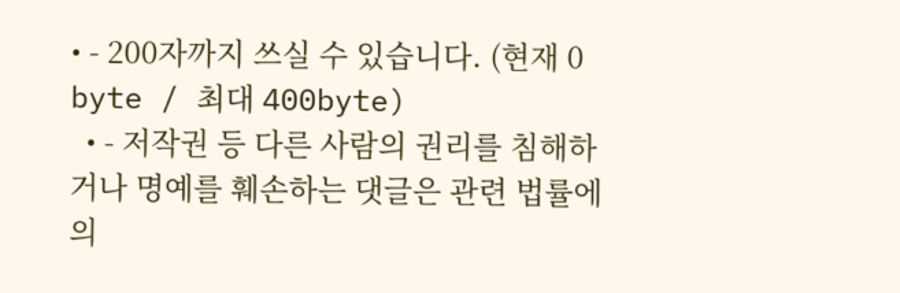• - 200자까지 쓰실 수 있습니다. (현재 0 byte / 최대 400byte)
  • - 저작권 등 다른 사람의 권리를 침해하거나 명예를 훼손하는 댓글은 관련 법률에 의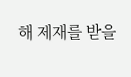해 제재를 받을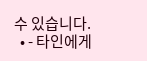수 있습니다.
  • - 타인에게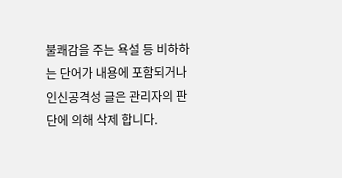불쾌감을 주는 욕설 등 비하하는 단어가 내용에 포함되거나 인신공격성 글은 관리자의 판단에 의해 삭제 합니다.